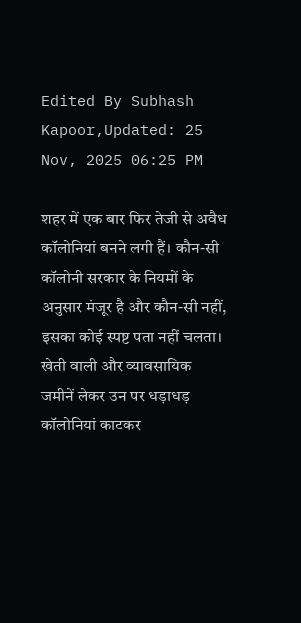Edited By Subhash Kapoor,Updated: 25 Nov, 2025 06:25 PM

शहर में एक बार फिर तेजी से अवैध कॉलोनियां बनने लगी हैं। कौन-सी कॉलोनी सरकार के नियमों के अनुसार मंजूर है और कौन-सी नहीं, इसका कोई स्पष्ट पता नहीं चलता। खेती वाली और व्यावसायिक जमीनें लेकर उन पर धड़ाधड़ कॉलोनियां काटकर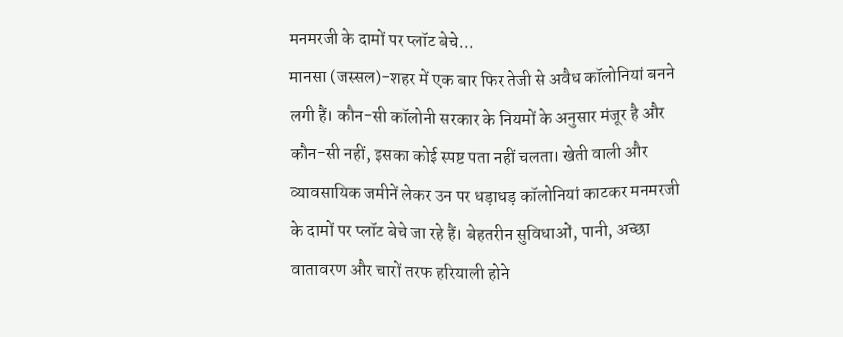मनमरजी के दामों पर प्लॉट बेचे...
मानसा (जस्सल)-शहर में एक बार फिर तेजी से अवैध कॉलोनियां बनने लगी हैं। कौन-सी कॉलोनी सरकार के नियमों के अनुसार मंजूर है और कौन-सी नहीं, इसका कोई स्पष्ट पता नहीं चलता। खेती वाली और व्यावसायिक जमीनें लेकर उन पर धड़ाधड़ कॉलोनियां काटकर मनमरजी के दामों पर प्लॉट बेचे जा रहे हैं। बेहतरीन सुविधाओं, पानी, अच्छा वातावरण और चारों तरफ हरियाली होने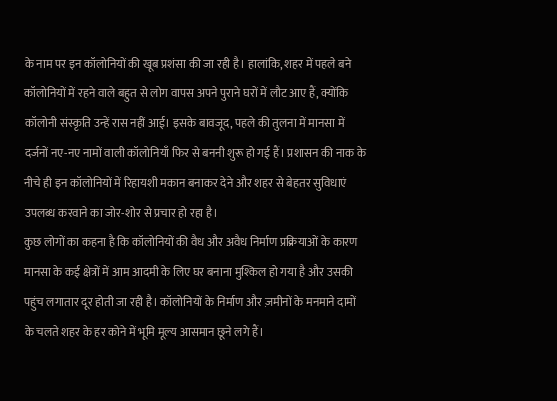के नाम पर इन कॉलोनियों की खूब प्रशंसा की जा रही है। हालांकि, शहर में पहले बने कॉलोनियों में रहने वाले बहुत से लोग वापस अपने पुराने घरों में लौट आए हैं, क्योंकि कॉलोनी संस्कृति उन्हें रास नहीं आई। इसके बावजूद, पहले की तुलना में मानसा में दर्जनों नए-नए नामों वाली कॉलोनियाँ फिर से बननी शुरू हो गई हैं। प्रशासन की नाक के नीचे ही इन कॉलोनियों में रिहायशी मकान बनाकर देने और शहर से बेहतर सुविधाएं उपलब्ध करवाने का जोर-शोर से प्रचार हो रहा है।
कुछ लोगों का कहना है कि कॉलोनियों की वैध और अवैध निर्माण प्रक्रियाओं के कारण मानसा के कई क्षेत्रों में आम आदमी के लिए घर बनाना मुश्किल हो गया है और उसकी पहुंच लगातार दूर होती जा रही है। कॉलोनियों के निर्माण और ज़मीनों के मनमाने दामों के चलते शहर के हर कोने में भूमि मूल्य आसमान छूने लगे हैं।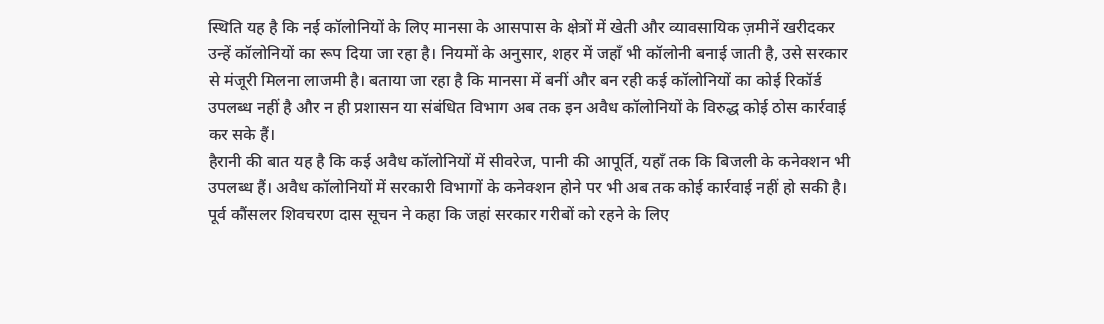स्थिति यह है कि नई कॉलोनियों के लिए मानसा के आसपास के क्षेत्रों में खेती और व्यावसायिक ज़मीनें खरीदकर उन्हें कॉलोनियों का रूप दिया जा रहा है। नियमों के अनुसार, शहर में जहाँ भी कॉलोनी बनाई जाती है, उसे सरकार से मंजूरी मिलना लाजमी है। बताया जा रहा है कि मानसा में बनीं और बन रही कई कॉलोनियों का कोई रिकॉर्ड उपलब्ध नहीं है और न ही प्रशासन या संबंधित विभाग अब तक इन अवैध कॉलोनियों के विरुद्ध कोई ठोस कार्रवाई कर सके हैं।
हैरानी की बात यह है कि कई अवैध कॉलोनियों में सीवरेज, पानी की आपूर्ति, यहाँ तक कि बिजली के कनेक्शन भी उपलब्ध हैं। अवैध कॉलोनियों में सरकारी विभागों के कनेक्शन होने पर भी अब तक कोई कार्रवाई नहीं हो सकी है। पूर्व कौंसलर शिवचरण दास सूचन ने कहा कि जहां सरकार गरीबों को रहने के लिए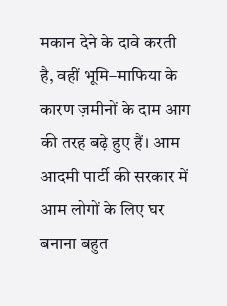मकान देने के दावे करती है, वहीं भूमि–माफिया के कारण ज़मीनों के दाम आग की तरह बढ़े हुए हैं। आम आदमी पार्टी की सरकार में आम लोगों के लिए घर बनाना बहुत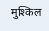मुश्किल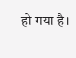हो गया है।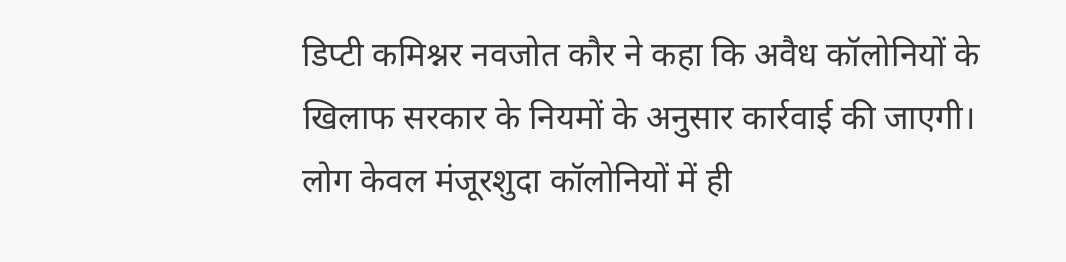डिप्टी कमिश्नर नवजोत कौर ने कहा कि अवैध कॉलोनियों के खिलाफ सरकार के नियमों के अनुसार कार्रवाई की जाएगी। लोग केवल मंजूरशुदा कॉलोनियों में ही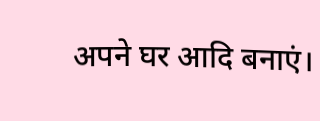अपने घर आदि बनाएं।